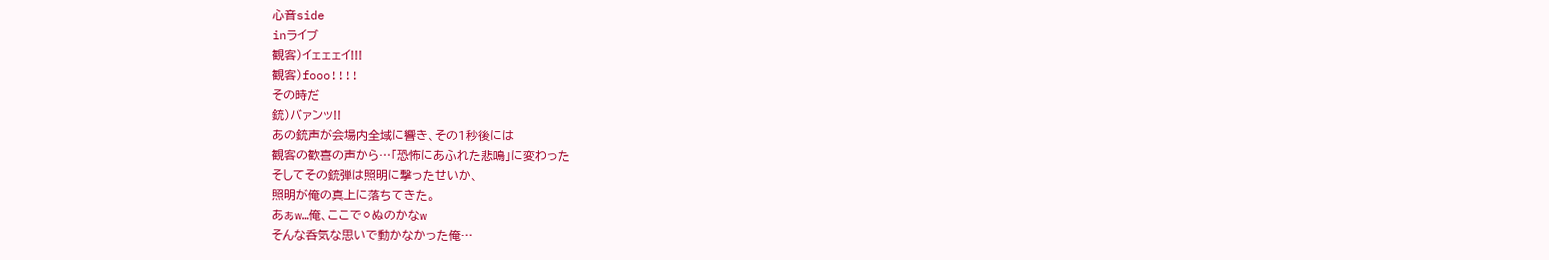心音side
inライブ
観客)イェェェイ!!!
観客)fooo!!!!
その時だ
銃)バァンッ!!
あの銃声が会場内全域に響き、その1秒後には
観客の歓喜の声から…「恐怖にあふれた悲鳴」に変わった
そしてその銃弾は照明に撃ったせいか、
照明が俺の真上に落ちてきた。
あぁw…俺、ここで⚪ぬのかなw
そんな呑気な思いで動かなかった俺…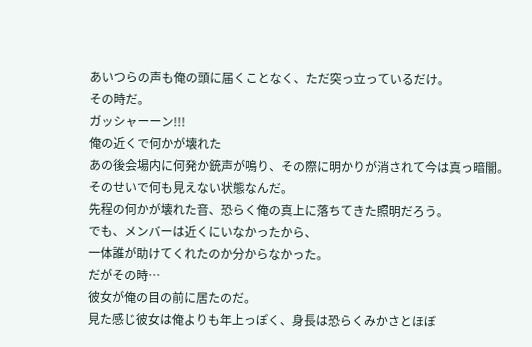あいつらの声も俺の頭に届くことなく、ただ突っ立っているだけ。
その時だ。
ガッシャーーン!!!
俺の近くで何かが壊れた
あの後会場内に何発か銃声が鳴り、その際に明かりが消されて今は真っ暗闇。
そのせいで何も見えない状態なんだ。
先程の何かが壊れた音、恐らく俺の真上に落ちてきた照明だろう。
でも、メンバーは近くにいなかったから、
一体誰が助けてくれたのか分からなかった。
だがその時…
彼女が俺の目の前に居たのだ。
見た感じ彼女は俺よりも年上っぽく、身長は恐らくみかさとほぼ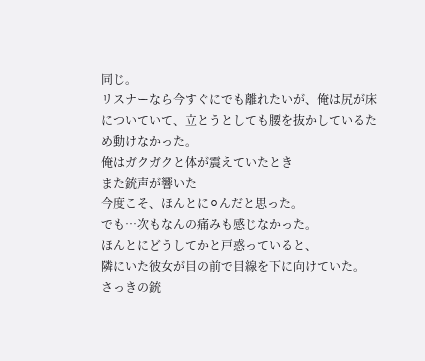同じ。
リスナーなら今すぐにでも離れたいが、俺は尻が床についていて、立とうとしても腰を抜かしているため動けなかった。
俺はガクガクと体が震えていたとき
また銃声が響いた
今度こそ、ほんとに⚪んだと思った。
でも…次もなんの痛みも感じなかった。
ほんとにどうしてかと戸惑っていると、
隣にいた彼女が目の前で目線を下に向けていた。
さっきの銃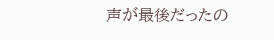声が最後だったの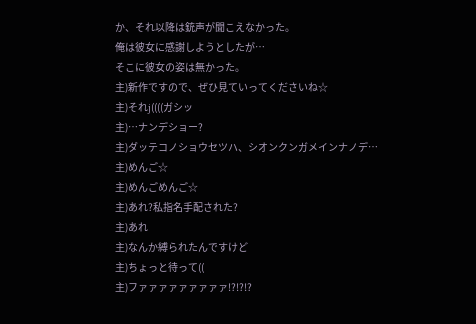か、それ以降は銃声が聞こえなかった。
俺は彼女に感謝しようとしたが…
そこに彼女の姿は無かった。
主)新作ですので、ぜひ見ていってくださいね☆
主)それj((((ガシッ
主)…ナンデショー?
主)ダッテコノショウセツハ、シオンクンガメインナノデ…
主)めんご☆
主)めんごめんご☆
主)あれ?私指名手配された?
主)あれ
主)なんか縛られたんですけど
主)ちょっと待って((
主)ファァァァァァァァァ!?!?!?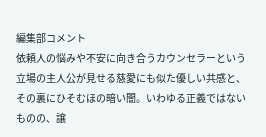編集部コメント
依頼人の悩みや不安に向き合うカウンセラーという立場の主人公が見せる慈愛にも似た優しい共感と、その裏にひそむほの暗い闇。いわゆる正義ではないものの、譲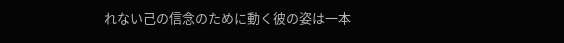れない己の信念のために動く彼の姿は一本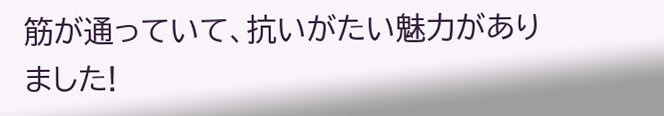筋が通っていて、抗いがたい魅力がありました!